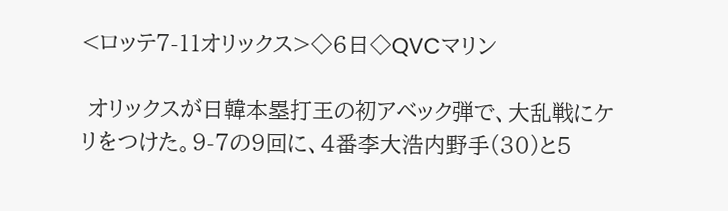<ロッテ7-11オリックス>◇6日◇QVCマリン

 オリックスが日韓本塁打王の初アベック弾で、大乱戦にケリをつけた。9-7の9回に、4番李大浩内野手(30)と5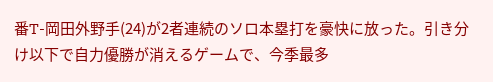番T-岡田外野手(24)が2者連続のソロ本塁打を豪快に放った。引き分け以下で自力優勝が消えるゲームで、今季最多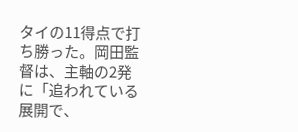タイの11得点で打ち勝った。岡田監督は、主軸の2発に「追われている展開で、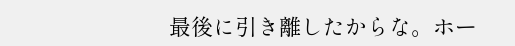最後に引き離したからな。ホー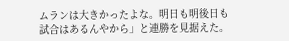ムランは大きかったよな。明日も明後日も試合はあるんやから」と連勝を見据えた。